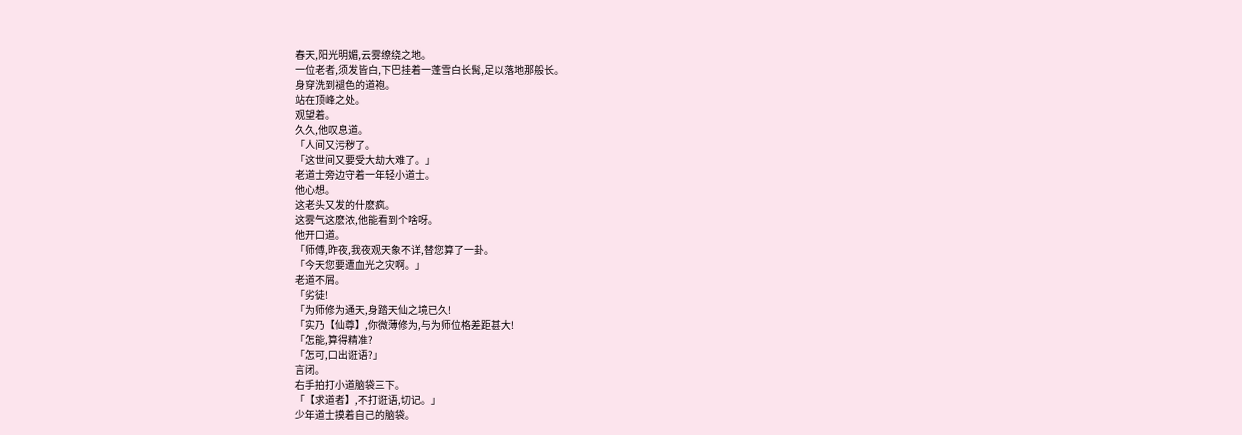春天,阳光明媚,云雾缭绕之地。
一位老者,须发皆白,下巴挂着一蓬雪白长髯,足以落地那般长。
身穿洗到褪色的道袍。
站在顶峰之处。
观望着。
久久,他叹息道。
「人间又污秽了。
「这世间又要受大劫大难了。」
老道士旁边守着一年轻小道士。
他心想。
这老头又发的什麽疯。
这雾气这麽浓,他能看到个啥呀。
他开口道。
「师傅,昨夜,我夜观天象不详,替您算了一卦。
「今天您要遭血光之灾啊。」
老道不屑。
「劣徒!
「为师修为通天,身踏天仙之境已久!
「实乃【仙尊】,你微薄修为,与为师位格差距甚大!
「怎能,算得精准?
「怎可,口出诳语?」
言闭。
右手拍打小道脑袋三下。
「【求道者】,不打诳语,切记。」
少年道士摸着自己的脑袋。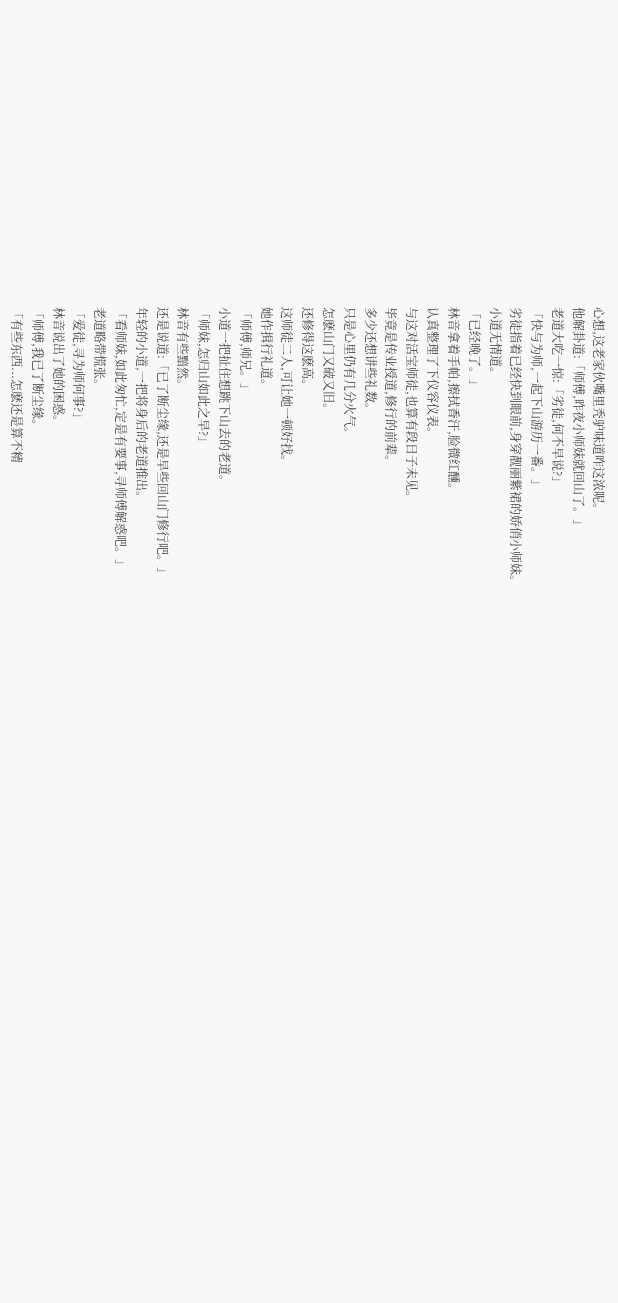心想,这老家伙嘴里秃驴味道咋这浓呢。
他解卦道:「师傅,昨夜小师妹就回山了。」
老道大吃一惊:「劣徒,何不早说?」
「快与为师,一起下山游历一番。」
劣徒指着已经快到眼前,身穿靓丽紫裙的娇俏小师妹。
小道无情道。
「已经晚了。」
林音拿着手帕,擦拭香汗,脸微红醺。
认真整理了下仪容仪表。
与这对活宝师徒,也算有段日子未见。
毕竟是传业授道,修行的前辈。
多少还想讲些礼数。
只是心里仍有几分火气。
怎麽山门又破又旧。
还修得这麽高。
这师徒二人,可让她一顿好找。
她作揖行礼道。
「师傅,师兄。」
小道一把扯住想跳下山去的老道。
「师妹,怎归山如此之早?」
林音有些黯然。
还是说道:「已了断尘缘,还是早些回山门修行吧。」
年轻的小道,一把将身后的老道推出。
「看师妹,如此匆忙,定是有要事,寻师傅解惑吧。」
老道略带慌张。
「爱徒,寻为师何事?」
林音说出了她的困惑。
「师傅,我已了断尘缘。
「有些东西...怎麽还是算不精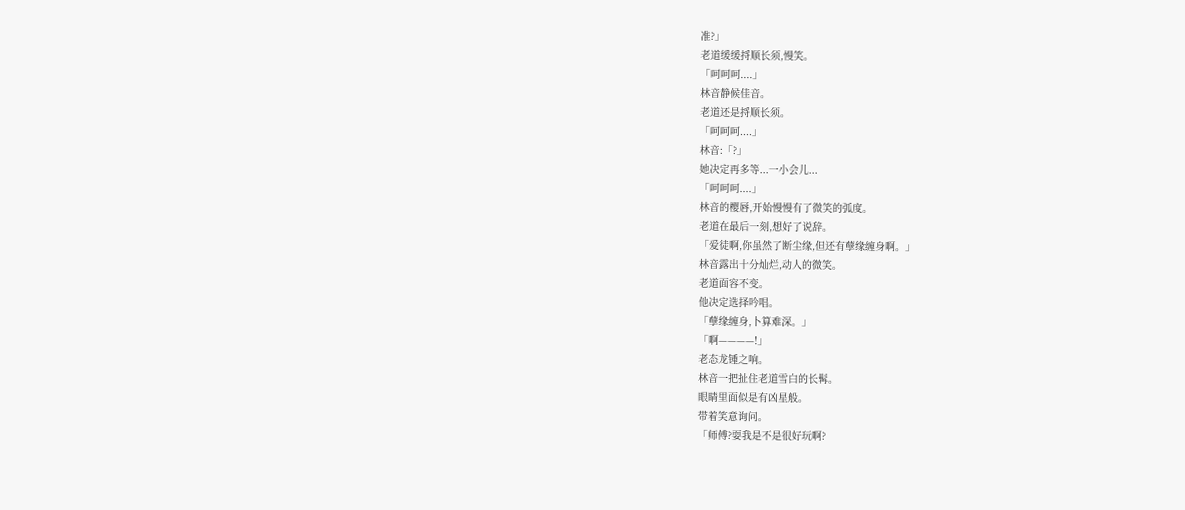准?」
老道缓缓捋顺长须,慢笑。
「呵呵呵....」
林音静候佳音。
老道还是捋顺长须。
「呵呵呵....」
林音:「?」
她决定再多等...一小会儿...
「呵呵呵....」
林音的樱唇,开始慢慢有了微笑的弧度。
老道在最后一刻,想好了说辞。
「爱徒啊,你虽然了断尘缘,但还有孽缘缠身啊。」
林音露出十分灿烂,动人的微笑。
老道面容不变。
他决定选择吟唱。
「孽缘缠身,卜算难深。」
「啊————!」
老态龙锺之响。
林音一把扯住老道雪白的长髯。
眼睛里面似是有凶星般。
带着笑意询问。
「师傅?耍我是不是很好玩啊?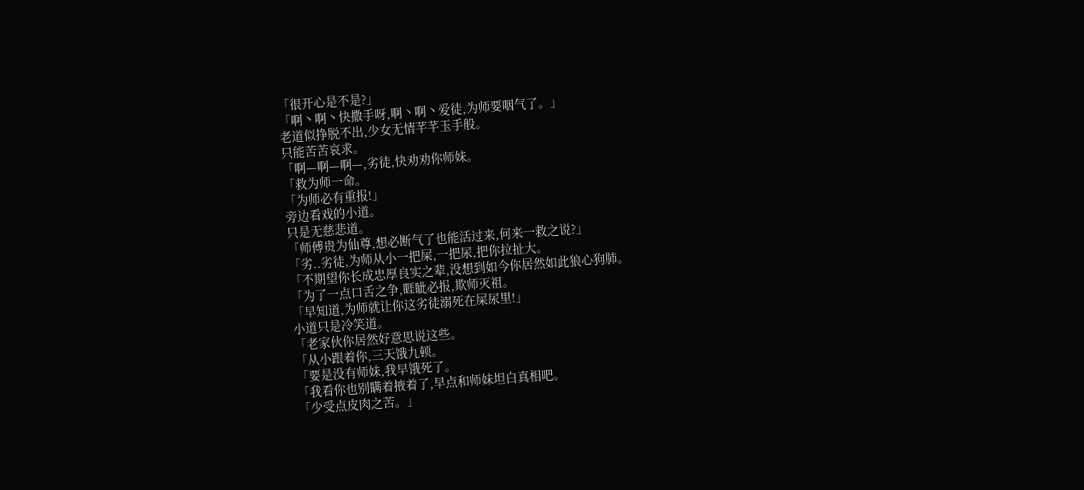「很开心是不是?」
「啊丶啊丶快撒手呀,啊丶啊丶爱徒,为师要咽气了。」
老道似挣脱不出,少女无情芊芊玉手般。
只能苦苦哀求。
「啊—啊—啊—,劣徒,快劝劝你师妹。
「救为师一命。
「为师必有重报!」
旁边看戏的小道。
只是无慈悲道。
「师傅贵为仙尊,想必断气了也能活过来,何来一救之说?」
「劣..劣徒,为师从小一把屎,一把尿,把你拉扯大。
「不期望你长成忠厚良实之辈,没想到如今你居然如此狼心狗肺。
「为了一点口舌之争,睚眦必报,欺师灭祖。
「早知道,为师就让你这劣徒溺死在屎尿里!」
小道只是冷笑道。
「老家伙你居然好意思说这些。
「从小跟着你,三天饿九顿。
「要是没有师妹,我早饿死了。
「我看你也别瞒着掖着了,早点和师妹坦白真相吧。
「少受点皮肉之苦。」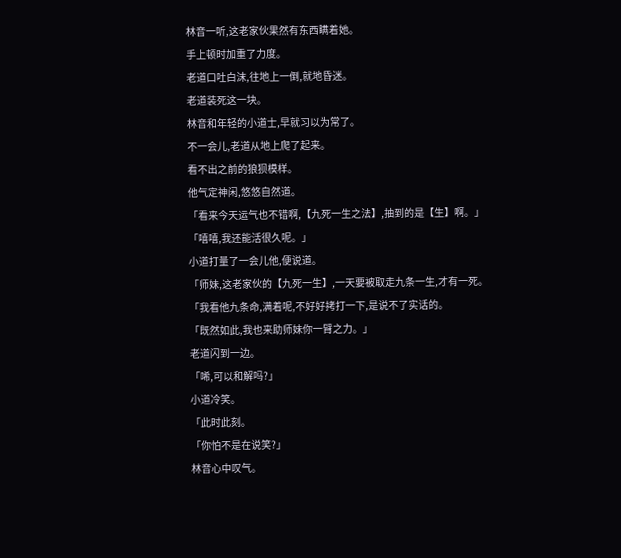林音一听,这老家伙果然有东西瞒着她。
手上顿时加重了力度。
老道口吐白沫,往地上一倒,就地昏迷。
老道装死这一块。
林音和年轻的小道士,早就习以为常了。
不一会儿,老道从地上爬了起来。
看不出之前的狼狈模样。
他气定神闲,悠悠自然道。
「看来今天运气也不错啊,【九死一生之法】,抽到的是【生】啊。」
「嘻嘻,我还能活很久呢。」
小道打量了一会儿他,便说道。
「师妹,这老家伙的【九死一生】,一天要被取走九条一生,才有一死。
「我看他九条命,满着呢,不好好拷打一下,是说不了实话的。
「既然如此,我也来助师妹你一臂之力。」
老道闪到一边。
「唏,可以和解吗?」
小道冷笑。
「此时此刻。
「你怕不是在说笑?」
林音心中叹气。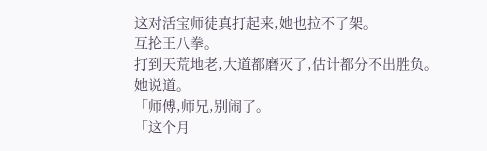这对活宝师徒真打起来,她也拉不了架。
互抡王八拳。
打到天荒地老,大道都磨灭了,估计都分不出胜负。
她说道。
「师傅,师兄,别闹了。
「这个月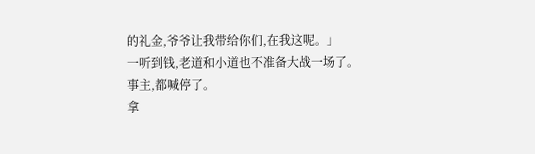的礼金,爷爷让我带给你们,在我这呢。」
一听到钱,老道和小道也不准备大战一场了。
事主,都喊停了。
拿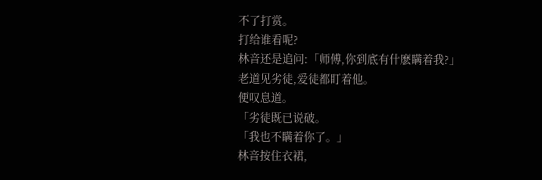不了打赏。
打给谁看呢?
林音还是追问:「师傅,你到底有什麽瞒着我?」
老道见劣徒,爱徒都盯着他。
便叹息道。
「劣徒既已说破。
「我也不瞒着你了。」
林音按住衣裙,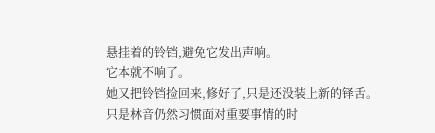悬挂着的铃铛,避免它发出声响。
它本就不响了。
她又把铃铛捡回来,修好了,只是还没装上新的铎舌。
只是林音仍然习惯面对重要事情的时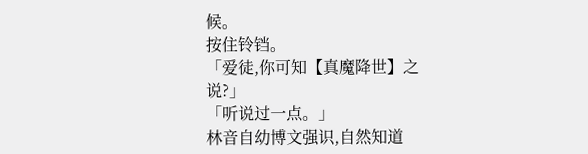候。
按住铃铛。
「爱徒,你可知【真魔降世】之说?」
「听说过一点。」
林音自幼博文强识,自然知道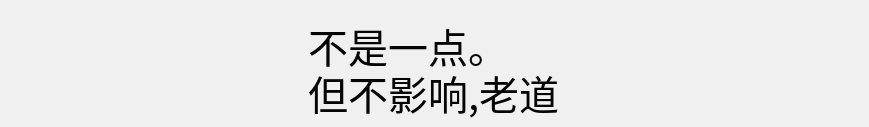不是一点。
但不影响,老道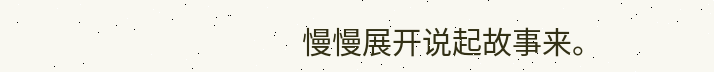慢慢展开说起故事来。